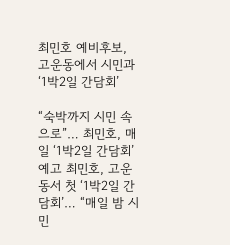최민호 예비후보, 고운동에서 시민과 ‘1박2일 간담회’

“숙박까지 시민 속으로”… 최민호, 매일 ‘1박2일 간담회’ 예고 최민호, 고운동서 첫 ‘1박2일 간담회’… “매일 밤 시민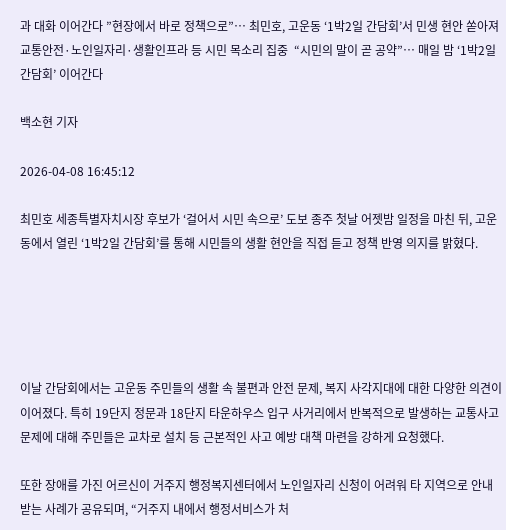과 대화 이어간다 ”현장에서 바로 정책으로”… 최민호, 고운동 ‘1박2일 간담회’서 민생 현안 쏟아져  교통안전·노인일자리·생활인프라 등 시민 목소리 집중  “시민의 말이 곧 공약”… 매일 밤 ‘1박2일 간담회’ 이어간다

백소현 기자

2026-04-08 16:45:12

최민호 세종특별자치시장 후보가 ‘걸어서 시민 속으로’ 도보 종주 첫날 어젯밤 일정을 마친 뒤, 고운동에서 열린 ‘1박2일 간담회’를 통해 시민들의 생활 현안을 직접 듣고 정책 반영 의지를 밝혔다.





이날 간담회에서는 고운동 주민들의 생활 속 불편과 안전 문제, 복지 사각지대에 대한 다양한 의견이 이어졌다. 특히 19단지 정문과 18단지 타운하우스 입구 사거리에서 반복적으로 발생하는 교통사고 문제에 대해 주민들은 교차로 설치 등 근본적인 사고 예방 대책 마련을 강하게 요청했다.

또한 장애를 가진 어르신이 거주지 행정복지센터에서 노인일자리 신청이 어려워 타 지역으로 안내받는 사례가 공유되며, “거주지 내에서 행정서비스가 처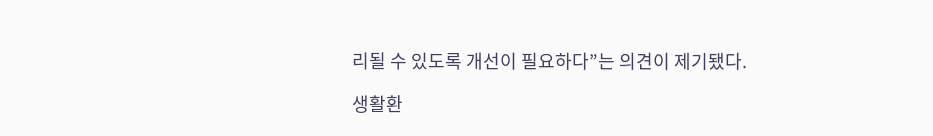리될 수 있도록 개선이 필요하다”는 의견이 제기됐다.

생활환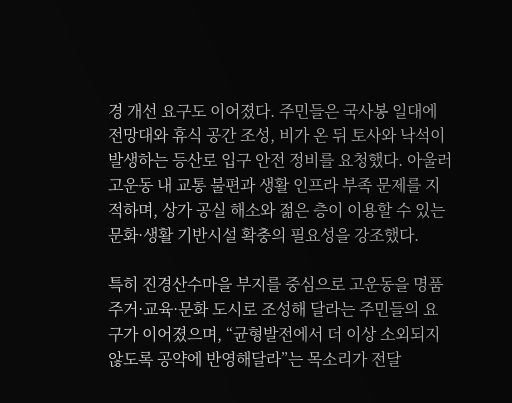경 개선 요구도 이어졌다. 주민들은 국사봉 일대에 전망대와 휴식 공간 조성, 비가 온 뒤 토사와 낙석이 발생하는 등산로 입구 안전 정비를 요청했다. 아울러 고운동 내 교통 불편과 생활 인프라 부족 문제를 지적하며, 상가 공실 해소와 젊은 층이 이용할 수 있는 문화·생활 기반시설 확충의 필요성을 강조했다.

특히 진경산수마을 부지를 중심으로 고운동을 명품 주거·교육·문화 도시로 조성해 달라는 주민들의 요구가 이어졌으며, “균형발전에서 더 이상 소외되지 않도록 공약에 반영해달라”는 목소리가 전달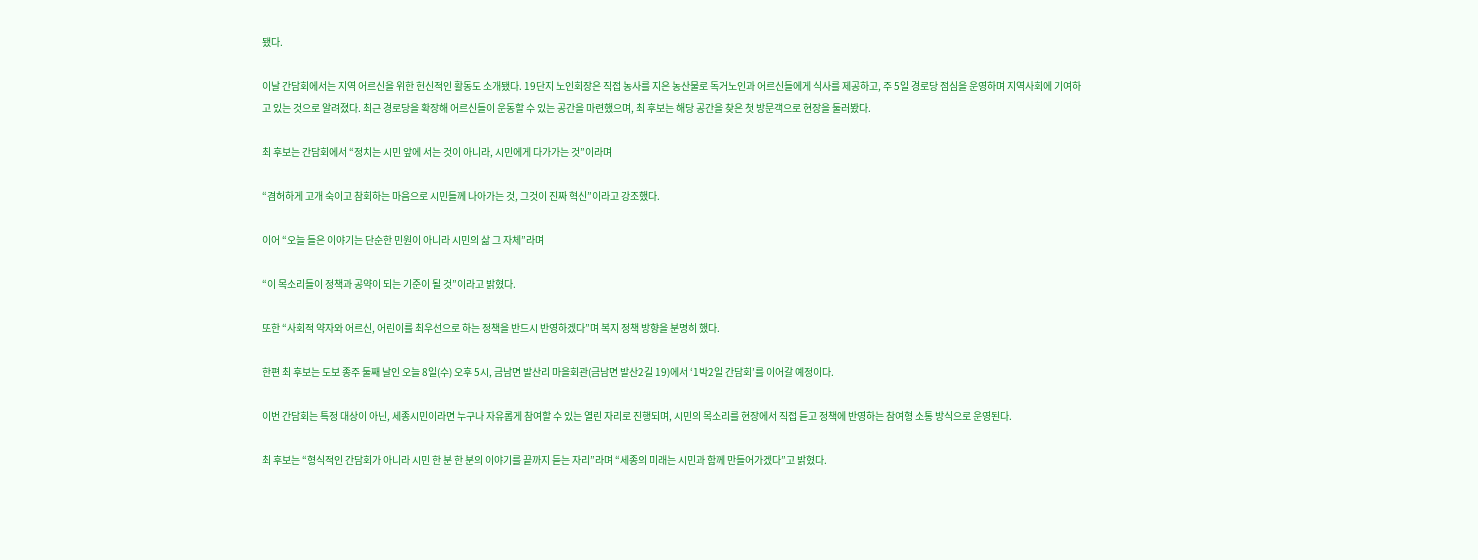됐다.

이날 간담회에서는 지역 어르신을 위한 헌신적인 활동도 소개됐다. 19단지 노인회장은 직접 농사를 지은 농산물로 독거노인과 어르신들에게 식사를 제공하고, 주 5일 경로당 점심을 운영하며 지역사회에 기여하고 있는 것으로 알려졌다. 최근 경로당을 확장해 어르신들이 운동할 수 있는 공간을 마련했으며, 최 후보는 해당 공간을 찾은 첫 방문객으로 현장을 둘러봤다.

최 후보는 간담회에서 “정치는 시민 앞에 서는 것이 아니라, 시민에게 다가가는 것”이라며

“겸허하게 고개 숙이고 참회하는 마음으로 시민들께 나아가는 것, 그것이 진짜 혁신”이라고 강조했다.

이어 “오늘 들은 이야기는 단순한 민원이 아니라 시민의 삶 그 자체”라며

“이 목소리들이 정책과 공약이 되는 기준이 될 것”이라고 밝혔다.

또한 “사회적 약자와 어르신, 어린이를 최우선으로 하는 정책을 반드시 반영하겠다”며 복지 정책 방향을 분명히 했다.

한편 최 후보는 도보 종주 둘째 날인 오늘 8일(수) 오후 5시, 금남면 발산리 마을회관(금남면 발산2길 19)에서 ‘1박2일 간담회’를 이어갈 예정이다.

이번 간담회는 특정 대상이 아닌, 세종시민이라면 누구나 자유롭게 참여할 수 있는 열린 자리로 진행되며, 시민의 목소리를 현장에서 직접 듣고 정책에 반영하는 참여형 소통 방식으로 운영된다.

최 후보는 “형식적인 간담회가 아니라 시민 한 분 한 분의 이야기를 끝까지 듣는 자리”라며 “세종의 미래는 시민과 함께 만들어가겠다”고 밝혔다.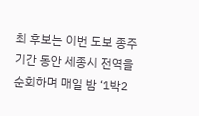최 후보는 이번 도보 종주 기간 동안 세종시 전역을 순회하며 매일 밤 ‘1박2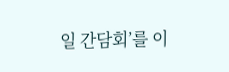일 간담회’를 이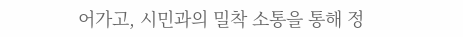어가고, 시민과의 밀착 소통을 통해 정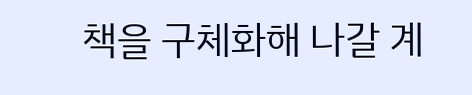책을 구체화해 나갈 계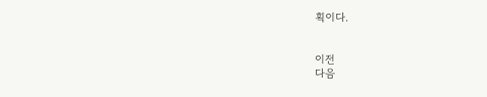획이다.


이전
다음